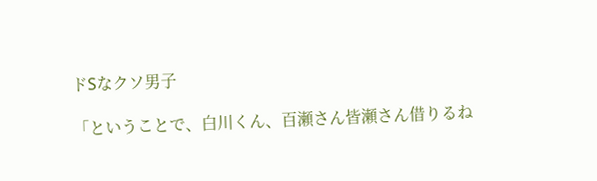ドSなクソ男子

「ということで、白川くん、百瀬さん皆瀬さん借りるね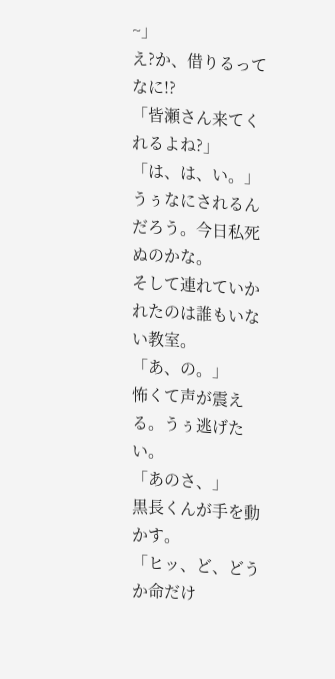~」
え?か、借りるってなに!?
「皆瀬さん来てくれるよね?」
「は、は、い。」
うぅなにされるんだろう。今日私死ぬのかな。
そして連れていかれたのは誰もいない教室。
「あ、の。」
怖くて声が震える。うぅ逃げたい。
「あのさ、」
黒長くんが手を動かす。
「ヒッ、ど、どうか命だけ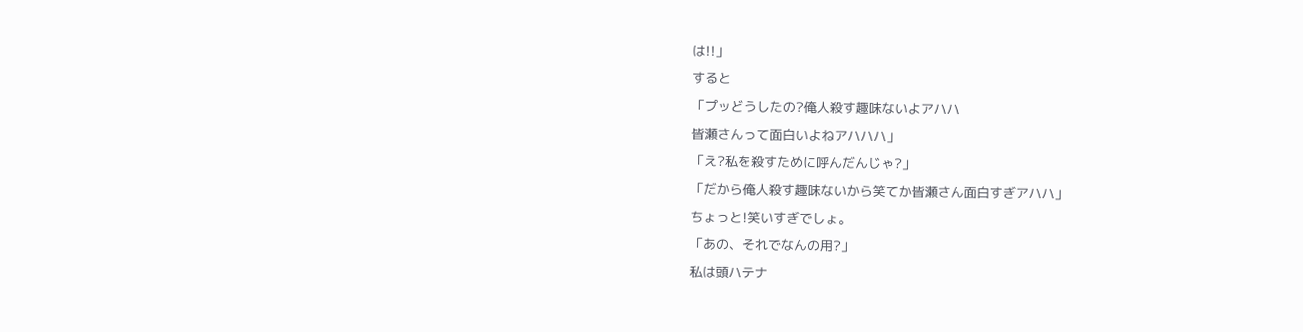は!!」
すると
「プッどうしたの?俺人殺す趣味ないよアハハ
皆瀬さんって面白いよねアハハハ」
「え?私を殺すために呼んだんじゃ?」
「だから俺人殺す趣味ないから笑てか皆瀬さん面白すぎアハハ」
ちょっと!笑いすぎでしょ。
「あの、それでなんの用?」
私は頭ハテナ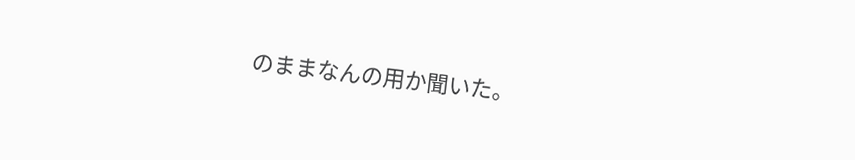のままなんの用か聞いた。